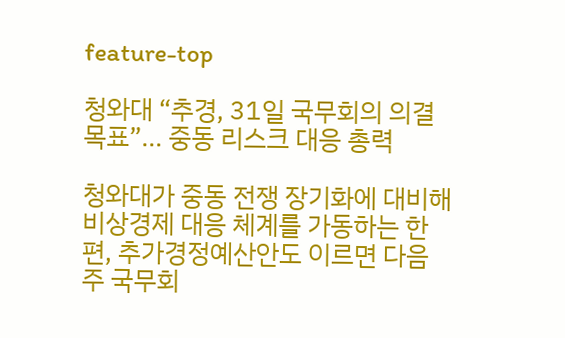feature-top

청와대 “추경, 31일 국무회의 의결 목표”… 중동 리스크 대응 총력

청와대가 중동 전쟁 장기화에 대비해 비상경제 대응 체계를 가동하는 한편, 추가경정예산안도 이르면 다음 주 국무회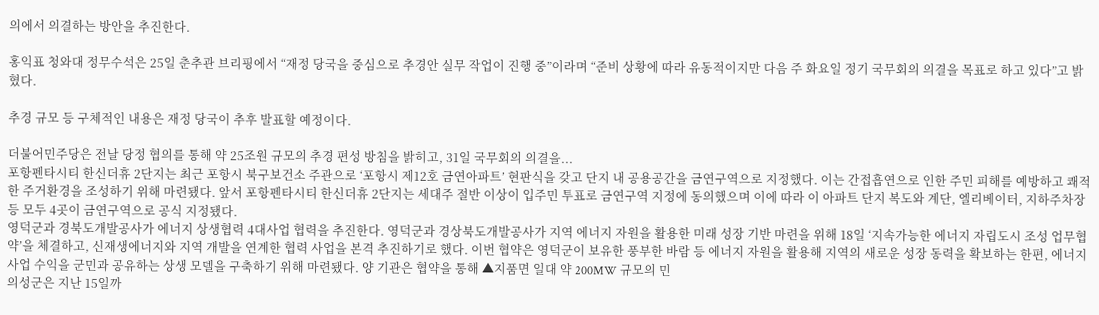의에서 의결하는 방안을 추진한다.

홍익표 청와대 정무수석은 25일 춘추관 브리핑에서 “재정 당국을 중심으로 추경안 실무 작업이 진행 중”이라며 “준비 상황에 따라 유동적이지만 다음 주 화요일 정기 국무회의 의결을 목표로 하고 있다”고 밝혔다.

추경 규모 등 구체적인 내용은 재정 당국이 추후 발표할 예정이다.

더불어민주당은 전날 당정 협의를 통해 약 25조원 규모의 추경 편성 방침을 밝히고, 31일 국무회의 의결을...
포항펜타시티 한신더휴 2단지는 최근 포항시 북구보건소 주관으로 ‘포항시 제12호 금연아파트’ 현판식을 갖고 단지 내 공용공간을 금연구역으로 지정했다. 이는 간접흡연으로 인한 주민 피해를 예방하고 쾌적한 주거환경을 조성하기 위해 마련됐다. 앞서 포항펜타시티 한신더휴 2단지는 세대주 절반 이상이 입주민 투표로 금연구역 지정에 동의했으며 이에 따라 이 아파트 단지 복도와 계단, 엘리베이터, 지하주차장 등 모두 4곳이 금연구역으로 공식 지정됐다.
영덕군과 경북도개발공사가 에너지 상생협력 4대사업 협력을 추진한다. 영덕군과 경상북도개발공사가 지역 에너지 자원을 활용한 미래 성장 기반 마련을 위해 18일 ‘지속가능한 에너지 자립도시 조성 업무협약’을 체결하고, 신재생에너지와 지역 개발을 연계한 협력 사업을 본격 추진하기로 했다. 이번 협약은 영덕군이 보유한 풍부한 바람 등 에너지 자원을 활용해 지역의 새로운 성장 동력을 확보하는 한편, 에너지 사업 수익을 군민과 공유하는 상생 모델을 구축하기 위해 마련됐다. 양 기관은 협약을 통해 ▲지품면 일대 약 200MW 규모의 민
의성군은 지난 15일까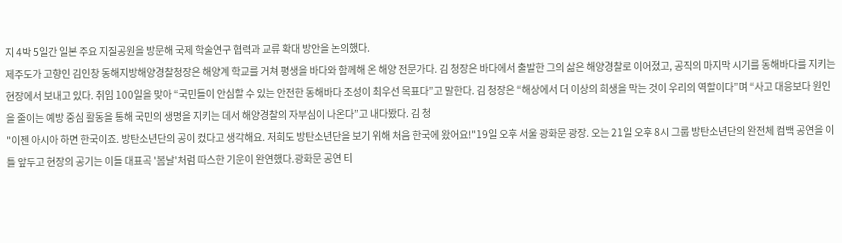지 4박 5일간 일본 주요 지질공원을 방문해 국제 학술연구 협력과 교류 확대 방안을 논의했다.
제주도가 고향인 김인창 동해지방해양경찰청장은 해양계 학교를 거쳐 평생을 바다와 함께해 온 해양 전문가다. 김 청장은 바다에서 출발한 그의 삶은 해양경찰로 이어졌고, 공직의 마지막 시기를 동해바다를 지키는 현장에서 보내고 있다. 취임 100일을 맞아 “국민들이 안심할 수 있는 안전한 동해바다 조성이 최우선 목표다”고 말한다. 김 청장은 “해상에서 더 이상의 희생을 막는 것이 우리의 역할이다”며 “사고 대응보다 원인을 줄이는 예방 중심 활동을 통해 국민의 생명을 지키는 데서 해양경찰의 자부심이 나온다”고 내다봤다. 김 청
"이젠 아시아 하면 한국이죠. 방탄소년단의 공이 컸다고 생각해요. 저희도 방탄소년단을 보기 위해 처음 한국에 왔어요!"19일 오후 서울 광화문 광장. 오는 21일 오후 8시 그룹 방탄소년단의 완전체 컴백 공연을 이틀 앞두고 현장의 공기는 이들 대표곡 '봄날'처럼 따스한 기운이 완연했다.광화문 공연 티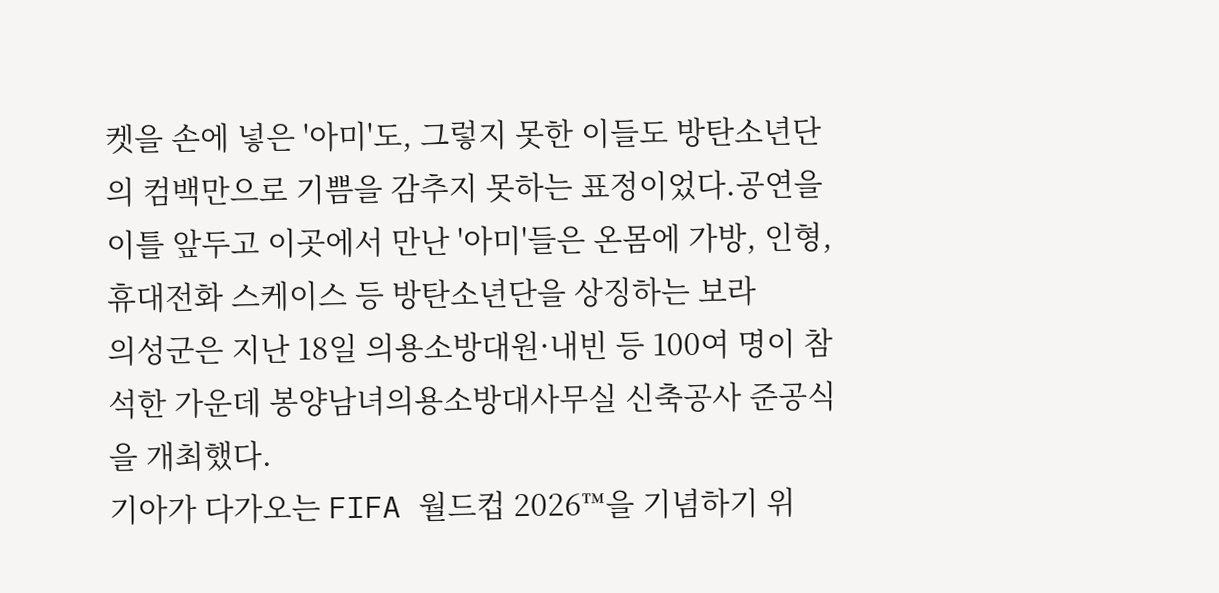켓을 손에 넣은 '아미'도, 그렇지 못한 이들도 방탄소년단의 컴백만으로 기쁨을 감추지 못하는 표정이었다.공연을 이틀 앞두고 이곳에서 만난 '아미'들은 온몸에 가방, 인형, 휴대전화 스케이스 등 방탄소년단을 상징하는 보라
의성군은 지난 18일 의용소방대원·내빈 등 100여 명이 참석한 가운데 봉양남녀의용소방대사무실 신축공사 준공식을 개최했다.
기아가 다가오는 FIFA 월드컵 2026™을 기념하기 위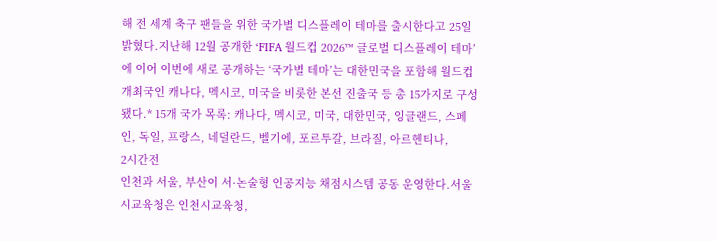해 전 세계 축구 팬들을 위한 국가별 디스플레이 테마를 출시한다고 25일 밝혔다.지난해 12월 공개한 ‘FIFA 월드컵 2026™ 글로벌 디스플레이 테마’에 이어 이번에 새로 공개하는 ‘국가별 테마’는 대한민국을 포함해 월드컵 개최국인 캐나다, 멕시코, 미국을 비롯한 본선 진출국 등 총 15가지로 구성됐다.* 15개 국가 목록: 캐나다, 멕시코, 미국, 대한민국, 잉글랜드, 스페인, 독일, 프랑스, 네덜란드, 벨기에, 포르투갈, 브라질, 아르헨티나,
2시간전
인천과 서울, 부산이 서·논술형 인공지능 채점시스템 공동 운영한다.서울시교육청은 인천시교육청,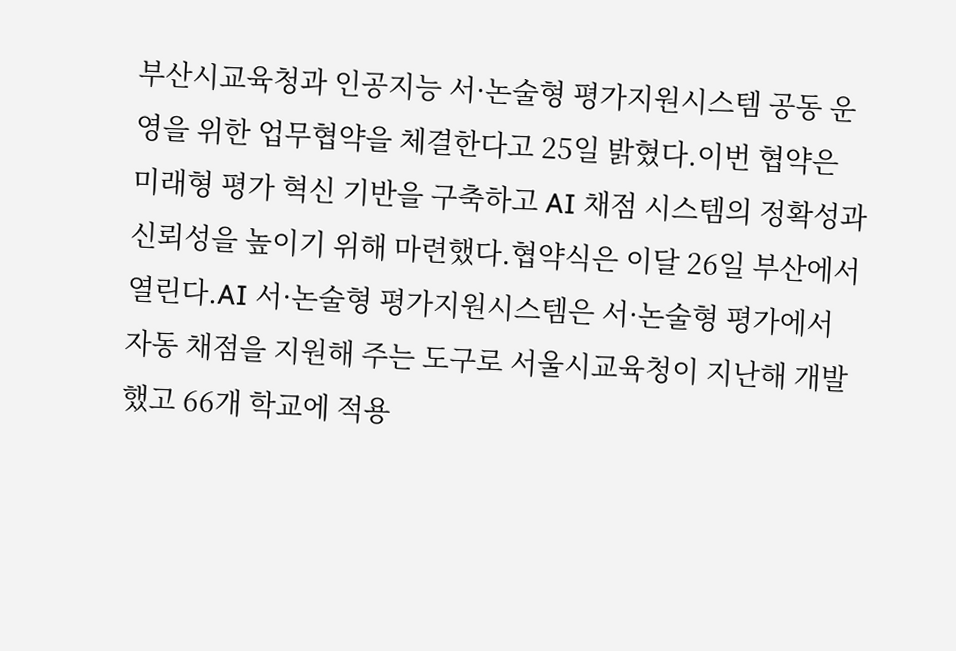부산시교육청과 인공지능 서·논술형 평가지원시스템 공동 운영을 위한 업무협약을 체결한다고 25일 밝혔다.이번 협약은 미래형 평가 혁신 기반을 구축하고 AI 채점 시스템의 정확성과 신뢰성을 높이기 위해 마련했다.협약식은 이달 26일 부산에서 열린다.AI 서·논술형 평가지원시스템은 서·논술형 평가에서 자동 채점을 지원해 주는 도구로 서울시교육청이 지난해 개발했고 66개 학교에 적용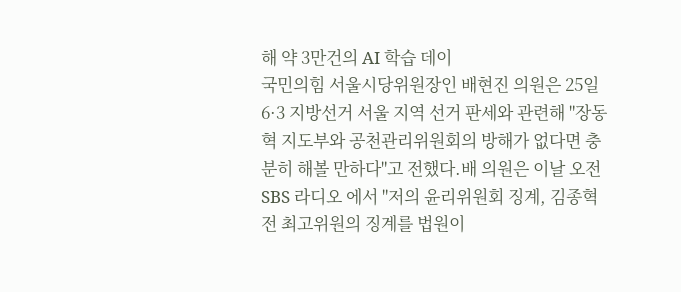해 약 3만건의 AI 학습 데이
국민의힘 서울시당위원장인 배현진 의원은 25일 6·3 지방선거 서울 지역 선거 판세와 관련해 "장동혁 지도부와 공천관리위원회의 방해가 없다면 충분히 해볼 만하다"고 전했다.배 의원은 이날 오전 SBS 라디오 에서 "저의 윤리위원회 징계, 김종혁 전 최고위원의 징계를 법원이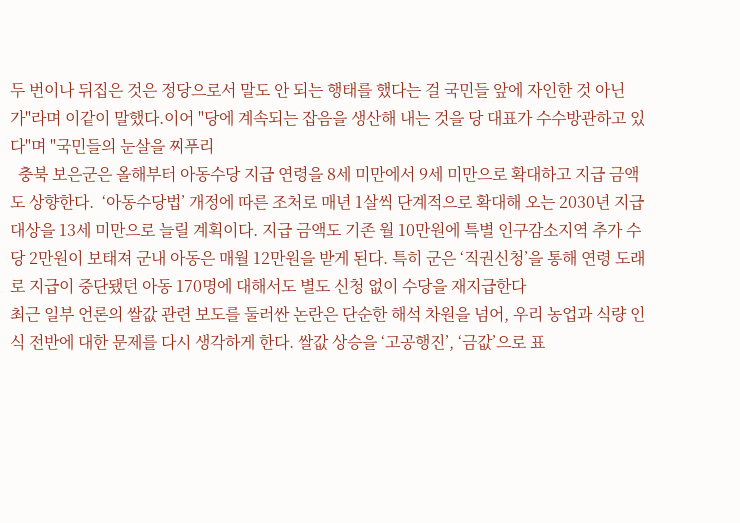두 번이나 뒤집은 것은 정당으로서 말도 안 되는 행태를 했다는 걸 국민들 앞에 자인한 것 아닌가"라며 이같이 말했다.이어 "당에 계속되는 잡음을 생산해 내는 것을 당 대표가 수수방관하고 있다"며 "국민들의 눈살을 찌푸리
  충북 보은군은 올해부터 아동수당 지급 연령을 8세 미만에서 9세 미만으로 확대하고 지급 금액도 상향한다.  ‘아동수당법’ 개정에 따른 조처로 매년 1살씩 단계적으로 확대해 오는 2030년 지급 대상을 13세 미만으로 늘릴 계획이다. 지급 금액도 기존 월 10만원에 특별 인구감소지역 추가 수당 2만원이 보태져 군내 아동은 매월 12만원을 받게 된다. 특히 군은 ‘직권신청’을 통해 연령 도래로 지급이 중단됐던 아동 170명에 대해서도 별도 신청 없이 수당을 재지급한다
최근 일부 언론의 쌀값 관련 보도를 둘러싼 논란은 단순한 해석 차원을 넘어, 우리 농업과 식량 인식 전반에 대한 문제를 다시 생각하게 한다. 쌀값 상승을 ‘고공행진’, ‘금값’으로 표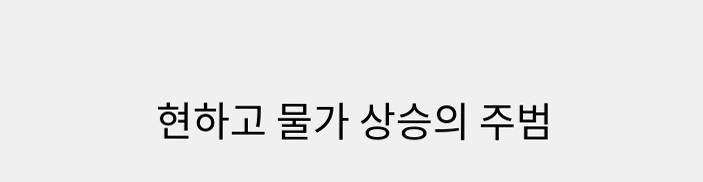현하고 물가 상승의 주범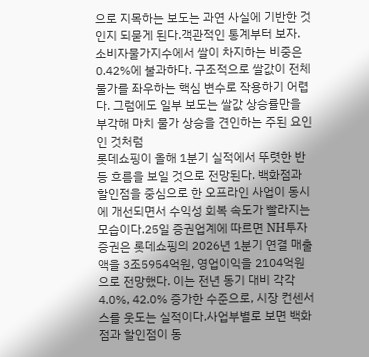으로 지목하는 보도는 과연 사실에 기반한 것인지 되묻게 된다.객관적인 통계부터 보자. 소비자물가지수에서 쌀이 차지하는 비중은 0.42%에 불과하다. 구조적으로 쌀값이 전체 물가를 좌우하는 핵심 변수로 작용하기 어렵다. 그럼에도 일부 보도는 쌀값 상승률만을 부각해 마치 물가 상승을 견인하는 주된 요인인 것처럼
롯데쇼핑이 올해 1분기 실적에서 뚜렷한 반등 흐름을 보일 것으로 전망된다. 백화점과 할인점을 중심으로 한 오프라인 사업이 동시에 개선되면서 수익성 회복 속도가 빨라지는 모습이다.25일 증권업계에 따르면 NH투자증권은 롯데쇼핑의 2026년 1분기 연결 매출액을 3조5954억원, 영업이익을 2104억원으로 전망했다. 이는 전년 동기 대비 각각 4.0%, 42.0% 증가한 수준으로, 시장 컨센서스를 웃도는 실적이다.사업부별로 보면 백화점과 할인점이 동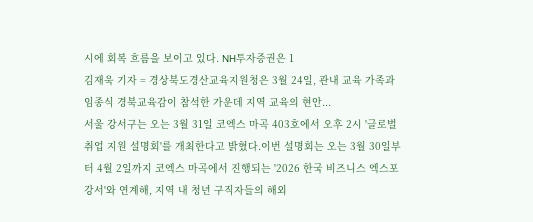시에 회복 흐름을 보이고 있다. NH투자증권은 1
김재욱 기자 = 경상북도경산교육지원청은 3월 24일, 관내 교육 가족과 임종식 경북교육감이 참석한 가운데 지역 교육의 현안...
서울 강서구는 오는 3월 31일 코엑스 마곡 403호에서 오후 2시 '글로벌 취업 지원 설명회'를 개최한다고 밝혔다.이번 설명회는 오는 3월 30일부터 4월 2일까지 코엑스 마곡에서 진행되는 '2026 한국 비즈니스 엑스포 강서'와 연계해, 지역 내 청년 구직자들의 해외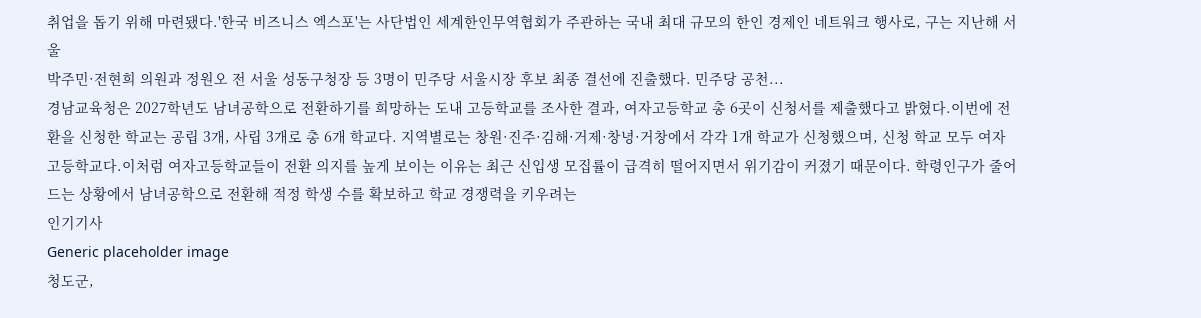취업을 돕기 위해 마련됐다.'한국 비즈니스 엑스포'는 사단법인 세계한인무역협회가 주관하는 국내 최대 규모의 한인 경제인 네트워크 행사로, 구는 지난해 서울
박주민·전현희 의원과 정원오 전 서울 성동구청장 등 3명이 민주당 서울시장 후보 최종 결선에 진출했다. 민주당 공천...
경남교육청은 2027학년도 남녀공학으로 전환하기를 희망하는 도내 고등학교를 조사한 결과, 여자고등학교 총 6곳이 신청서를 제출했다고 밝혔다.이번에 전환을 신청한 학교는 공립 3개, 사립 3개로 총 6개 학교다. 지역별로는 창원·진주·김해·거제·창녕·거창에서 각각 1개 학교가 신청했으며, 신청 학교 모두 여자고등학교다.이처럼 여자고등학교들이 전환 의지를 높게 보이는 이유는 최근 신입생 모집률이 급격히 떨어지면서 위기감이 커졌기 때문이다. 학령인구가 줄어드는 상황에서 남녀공학으로 전환해 적정 학생 수를 확보하고 학교 경쟁력을 키우려는
인기기사
Generic placeholder image
청도군,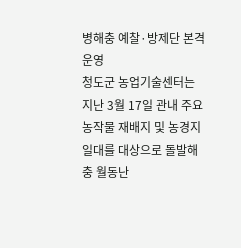병해충 예찰·방제단 본격 운영
청도군 농업기술센터는 지난 3월 17일 관내 주요 농작물 재배지 및 농경지 일대를 대상으로 돌발해충 월동난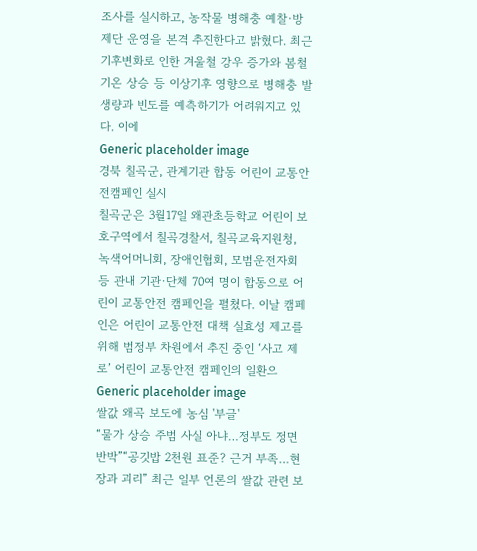조사를 실시하고, 농작물 병해충 예찰·방제단 운영을 본격 추진한다고 밝혔다. 최근 기후변화로 인한 겨울철 강우 증가와 봄철 기온 상승 등 이상기후 영향으로 병해충 발생량과 빈도를 예측하기가 어려워지고 있다. 이에
Generic placeholder image
경북 칠곡군, 관계기관 합동 어린이 교통안전캠페인 실시
칠곡군은 3월17일 왜관초등학교 어린이 보호구역에서 칠곡경찰서, 칠곡교육지원청, 녹색어머니회, 장애인협회, 모범운전자회 등 관내 기관·단체 70여 명이 합동으로 어린이 교통안전 캠페인을 펼쳤다. 이날 캠페인은 어린이 교통안전 대책 실효성 제고를 위해 범정부 차원에서 추진 중인 ‘사고 제로’ 어린이 교통안전 캠페인의 일환으
Generic placeholder image
쌀값 왜곡 보도에 농심 '부글'
“물가 상승 주범 사실 아냐…정부도 정면 반박”“공깃밥 2천원 표준? 근거 부족…현장과 괴리” 최근 일부 언론의 쌀값 관련 보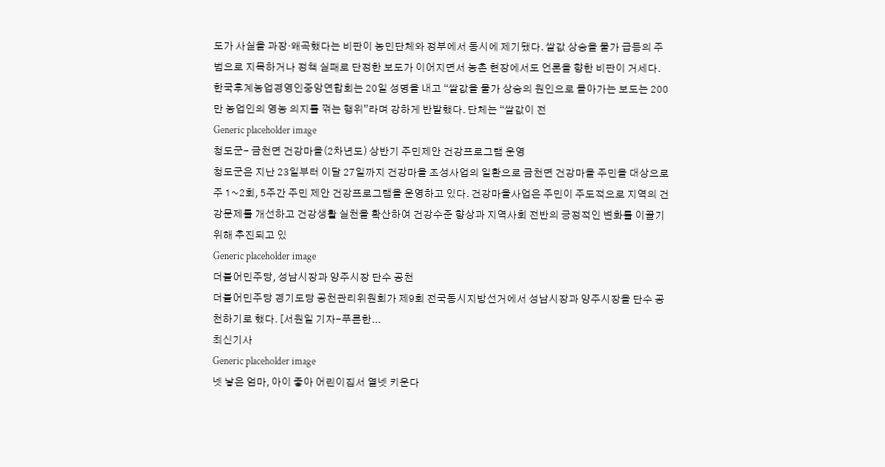도가 사실을 과장·왜곡했다는 비판이 농민단체와 정부에서 동시에 제기됐다. 쌀값 상승을 물가 급등의 주범으로 지목하거나 정책 실패로 단정한 보도가 이어지면서 농촌 현장에서도 언론을 향한 비판이 거세다.한국후계농업경영인중앙연합회는 20일 성명을 내고 “쌀값을 물가 상승의 원인으로 몰아가는 보도는 200만 농업인의 영농 의지를 꺾는 행위”라며 강하게 반발했다. 단체는 “쌀값이 전
Generic placeholder image
청도군- 금천면 건강마을(2차년도) 상반기 주민제안 건강프로그램 운영
청도군은 지난 23일부터 이달 27일까지 건강마을 조성사업의 일환으로 금천면 건강마을 주민을 대상으로 주 1~2회, 5주간 주민 제안 건강프로그램을 운영하고 있다. 건강마을사업은 주민이 주도적으로 지역의 건강문제를 개선하고 건강생활 실천을 확산하여 건강수준 향상과 지역사회 전반의 긍정적인 변화를 이끌기 위해 추진되고 있
Generic placeholder image
더불어민주당, 성남시장과 양주시장 단수 공천
더불어민주당 경기도당 공천관리위원회가 제9회 전국동시지방선거에서 성남시장과 양주시장을 단수 공천하기로 했다. [서원일 기자-푸른한...
최신기사
Generic placeholder image
넷 낳은 엄마, 아이 좋아 어린이집서 열넷 키운다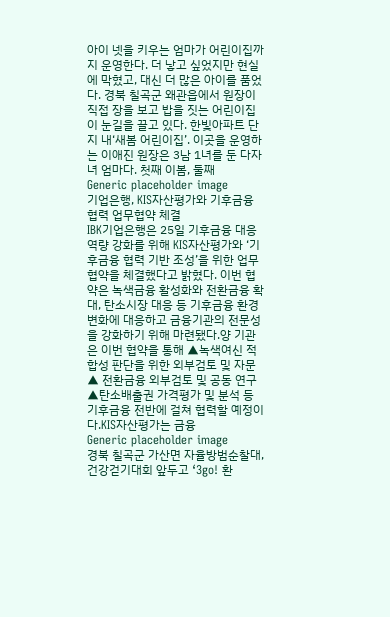아이 넷을 키우는 엄마가 어린이집까지 운영한다. 더 낳고 싶었지만 현실에 막혔고, 대신 더 많은 아이를 품었다. 경북 칠곡군 왜관읍에서 원장이 직접 장을 보고 밥을 짓는 어린이집이 눈길을 끌고 있다. 한빛아파트 단지 내‘새봄 어린이집’. 이곳을 운영하는 이애진 원장은 3남 1녀를 둔 다자녀 엄마다. 첫째 이봄, 둘째
Generic placeholder image
기업은행, KIS자산평가와 기후금융 협력 업무협약 체결
IBK기업은행은 25일 기후금융 대응 역량 강화를 위해 KIS자산평가와 ‘기후금융 협력 기반 조성’을 위한 업무협약을 체결했다고 밝혔다. 이번 협약은 녹색금융 활성화와 전환금융 확대, 탄소시장 대응 등 기후금융 환경 변화에 대응하고 금융기관의 전문성을 강화하기 위해 마련됐다.양 기관은 이번 협약을 통해 ▲녹색여신 적합성 판단을 위한 외부검토 및 자문 ▲ 전환금융 외부검토 및 공동 연구 ▲탄소배출권 가격평가 및 분석 등 기후금융 전반에 걸쳐 협력할 예정이다.KIS자산평가는 금융
Generic placeholder image
경북 칠곡군 가산면 자율방범순찰대, 건강걷기대회 앞두고 ‘3go! 환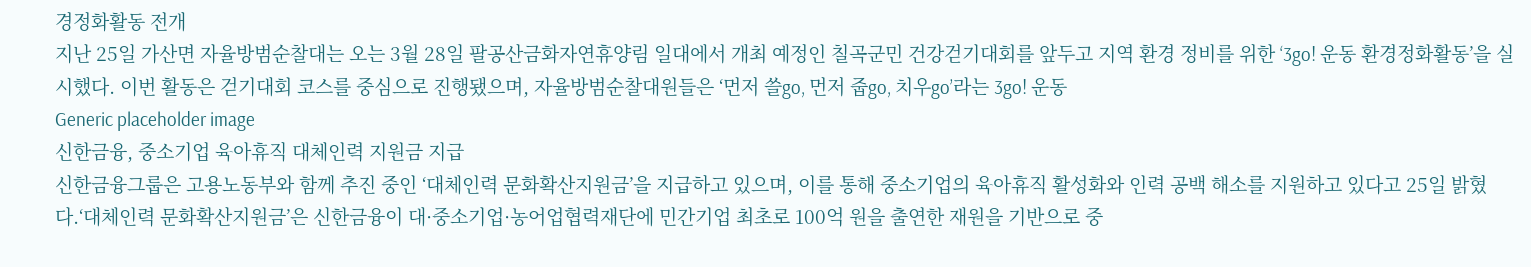경정화활동 전개
지난 25일 가산면 자율방범순찰대는 오는 3월 28일 팔공산금화자연휴양림 일대에서 개최 예정인 칠곡군민 건강걷기대회를 앞두고 지역 환경 정비를 위한 ‘3go! 운동 환경정화활동’을 실시했다. 이번 활동은 걷기대회 코스를 중심으로 진행됐으며, 자율방범순찰대원들은 ‘먼저 쓸go, 먼저 줍go, 치우go’라는 3go! 운동
Generic placeholder image
신한금융, 중소기업 육아휴직 대체인력 지원금 지급
신한금융그룹은 고용노동부와 함께 추진 중인 ‘대체인력 문화확산지원금’을 지급하고 있으며, 이를 통해 중소기업의 육아휴직 활성화와 인력 공백 해소를 지원하고 있다고 25일 밝혔다.‘대체인력 문화확산지원금’은 신한금융이 대·중소기업·농어업협력재단에 민간기업 최초로 100억 원을 출연한 재원을 기반으로 중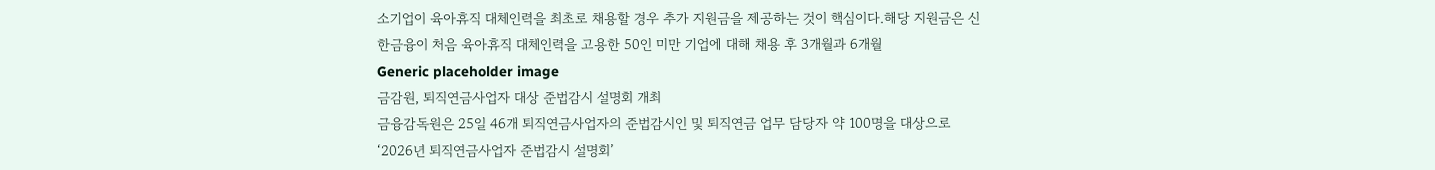소기업이 육아휴직 대체인력을 최초로 채용할 경우 추가 지원금을 제공하는 것이 핵심이다.해당 지원금은 신한금융이 처음 육아휴직 대체인력을 고용한 50인 미만 기업에 대해 채용 후 3개월과 6개월
Generic placeholder image
금감원, 퇴직연금사업자 대상 준법감시 설명회 개최
금융감독원은 25일 46개 퇴직연금사업자의 준법감시인 및 퇴직연금 업무 담당자 약 100명을 대상으로 ‘2026년 퇴직연금사업자 준법감시 설명회’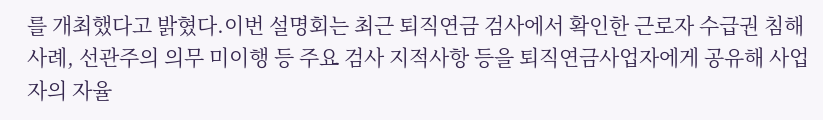를 개최했다고 밝혔다.이번 설명회는 최근 퇴직연금 검사에서 확인한 근로자 수급권 침해 사례, 선관주의 의무 미이행 등 주요 검사 지적사항 등을 퇴직연금사업자에게 공유해 사업자의 자율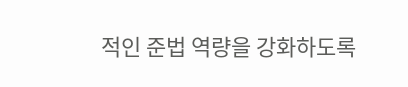적인 준법 역량을 강화하도록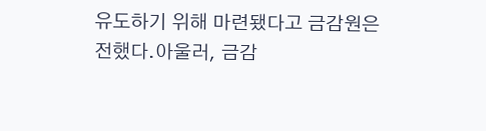유도하기 위해 마련됐다고 금감원은 전했다.아울러, 금감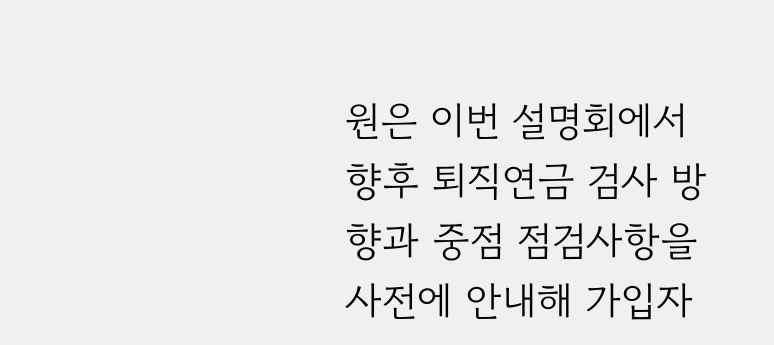원은 이번 설명회에서 향후 퇴직연금 검사 방향과 중점 점검사항을 사전에 안내해 가입자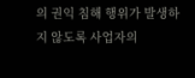의 권익 침해 행위가 발생하지 않도록 사업자의